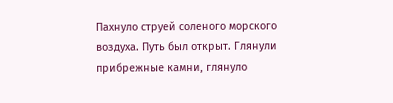Пахнуло струей соленого морского воздуха. Путь был открыт. Глянули прибрежные камни, глянуло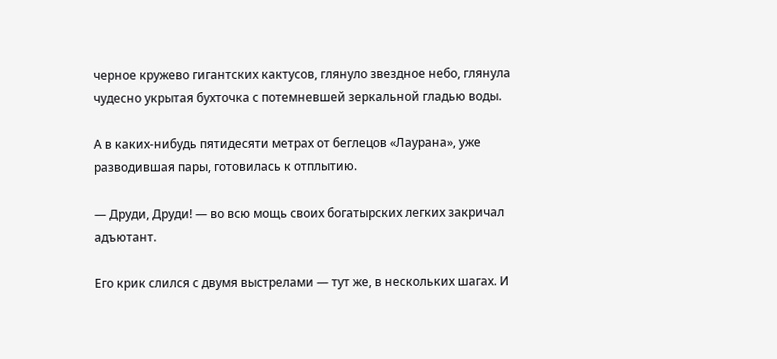черное кружево гигантских кактусов, глянуло звездное небо, глянула чудесно укрытая бухточка с потемневшей зеркальной гладью воды.

А в каких-нибудь пятидесяти метрах от беглецов «Лаурана», уже разводившая пары, готовилась к отплытию.

— Друди, Друди! — во всю мощь своих богатырских легких закричал адъютант.

Его крик слился с двумя выстрелами — тут же, в нескольких шагах. И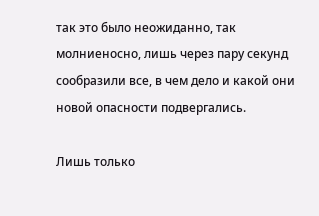так это было неожиданно, так молниеносно, лишь через пару секунд сообразили все, в чем дело и какой они новой опасности подвергались.

Лишь только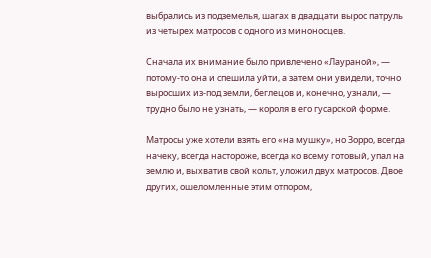выбрались из подземелья, шагах в двадцати вырос патруль из четырех матросов с одного из миноносцев.

Сначала их внимание было привлечено «Лаураной», — потому-то она и спешила уйти, а затем они увидели, точно выросших из-под земли, беглецов и, конечно, узнали, — трудно было не узнать, — короля в его гусарской форме.

Матросы уже хотели взять его «на мушку», но Зорро, всегда начеку, всегда настороже, всегда ко всему готовый, упал на землю и, выхватив свой кольт, уложил двух матросов. Двое других, ошеломленные этим отпором,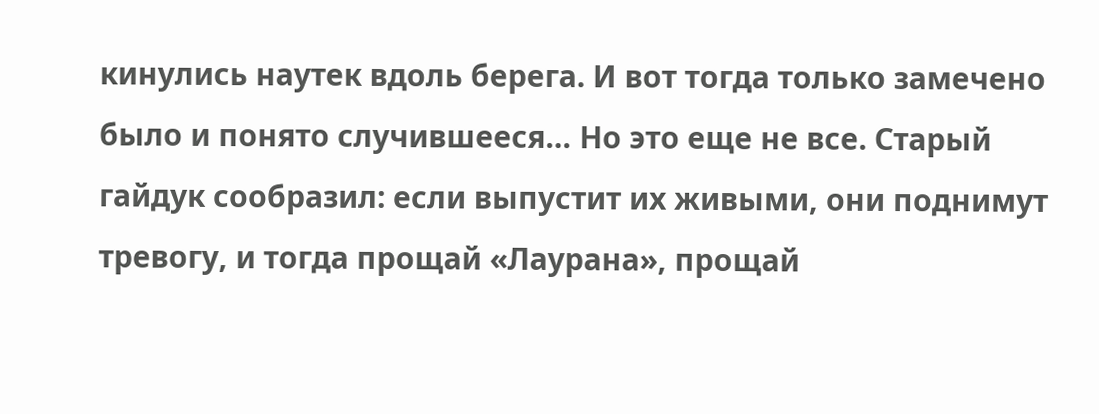кинулись наутек вдоль берега. И вот тогда только замечено было и понято случившееся… Но это еще не все. Старый гайдук сообразил: если выпустит их живыми, они поднимут тревогу, и тогда прощай «Лаурана», прощай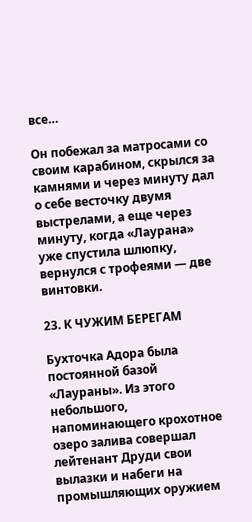все…

Он побежал за матросами со своим карабином, скрылся за камнями и через минуту дал о себе весточку двумя выстрелами, а еще через минуту, когда «Лаурана» уже спустила шлюпку, вернулся с трофеями — две винтовки.

23. К ЧУЖИМ БЕРЕГАМ

Бухточка Адора была постоянной базой «Лаураны». Из этого небольшого, напоминающего крохотное озеро залива совершал лейтенант Друди свои вылазки и набеги на промышляющих оружием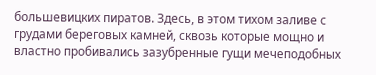большевицких пиратов. Здесь, в этом тихом заливе с грудами береговых камней, сквозь которые мощно и властно пробивались зазубренные гущи мечеподобных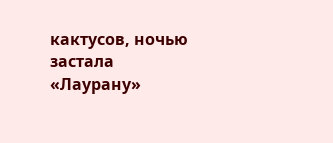кактусов, ночью застала «Лаурану»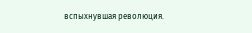вспыхнувшая революция.